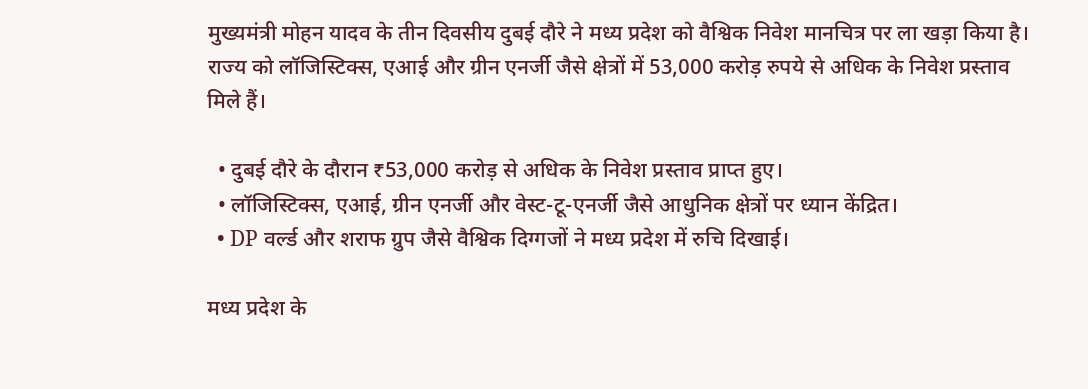मुख्यमंत्री मोहन यादव के तीन दिवसीय दुबई दौरे ने मध्य प्रदेश को वैश्विक निवेश मानचित्र पर ला खड़ा किया है। राज्य को लॉजिस्टिक्स, एआई और ग्रीन एनर्जी जैसे क्षेत्रों में 53,000 करोड़ रुपये से अधिक के निवेश प्रस्ताव मिले हैं।

  • दुबई दौरे के दौरान ₹53,000 करोड़ से अधिक के निवेश प्रस्ताव प्राप्त हुए।
  • लॉजिस्टिक्स, एआई, ग्रीन एनर्जी और वेस्ट-टू-एनर्जी जैसे आधुनिक क्षेत्रों पर ध्यान केंद्रित।
  • DP वर्ल्ड और शराफ ग्रुप जैसे वैश्विक दिग्गजों ने मध्य प्रदेश में रुचि दिखाई।

मध्य प्रदेश के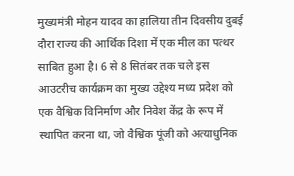मुख्यमंत्री मोहन यादव का हालिया तीन दिवसीय दुबई दौरा राज्य की आर्थिक दिशा में एक मील का पत्थर साबित हुआ है। 6 से 8 सितंबर तक चले इस आउटरीच कार्यक्रम का मुख्य उद्देश्य मध्य प्रदेश को एक वैश्विक विनिर्माण और निवेश केंद्र के रूप में स्थापित करना था, जो वैश्विक पूंजी को अत्याधुनिक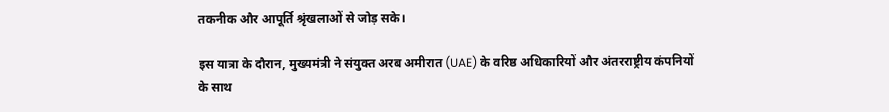तकनीक और आपूर्ति श्रृंखलाओं से जोड़ सके।

इस यात्रा के दौरान, मुख्यमंत्री ने संयुक्त अरब अमीरात (UAE) के वरिष्ठ अधिकारियों और अंतरराष्ट्रीय कंपनियों के साथ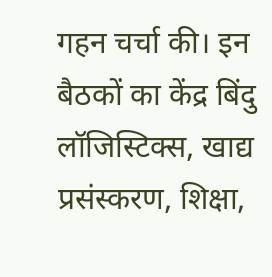गहन चर्चा की। इन बैठकों का केंद्र बिंदु लॉजिस्टिक्स, खाद्य प्रसंस्करण, शिक्षा,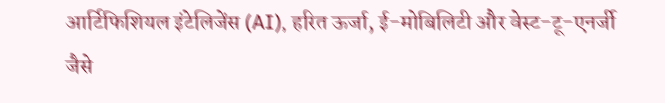आर्टिफिशियल इंटेलिजेंस (AI), हरित ऊर्जा, ई-मोबिलिटी और वेस्ट-टू-एनर्जी जैसे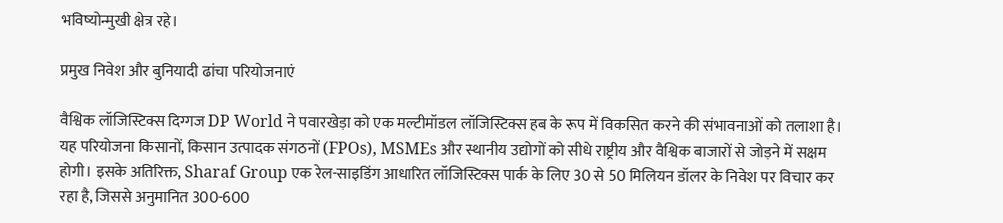भविष्योन्मुखी क्षेत्र रहे।

प्रमुख निवेश और बुनियादी ढांचा परियोजनाएं

वैश्विक लॉजिस्टिक्स दिग्गज DP World ने पवारखेड़ा को एक मल्टीमॉडल लॉजिस्टिक्स हब के रूप में विकसित करने की संभावनाओं को तलाशा है। यह परियोजना किसानों, किसान उत्पादक संगठनों (FPOs), MSMEs और स्थानीय उद्योगों को सीधे राष्ट्रीय और वैश्विक बाजारों से जोड़ने में सक्षम होगी। इसके अतिरिक्त, Sharaf Group एक रेल-साइडिंग आधारित लॉजिस्टिक्स पार्क के लिए 30 से 50 मिलियन डॉलर के निवेश पर विचार कर रहा है, जिससे अनुमानित 300-600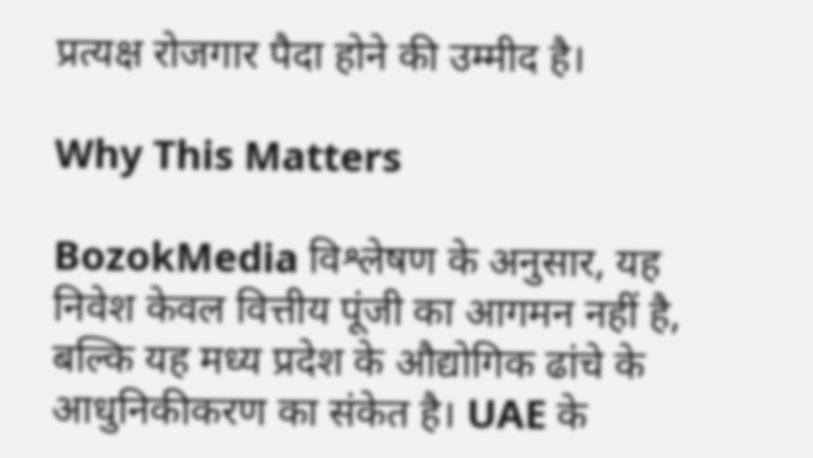प्रत्यक्ष रोजगार पैदा होने की उम्मीद है।

Why This Matters

BozokMedia विश्लेषण के अनुसार, यह निवेश केवल वित्तीय पूंजी का आगमन नहीं है, बल्कि यह मध्य प्रदेश के औद्योगिक ढांचे के आधुनिकीकरण का संकेत है। UAE के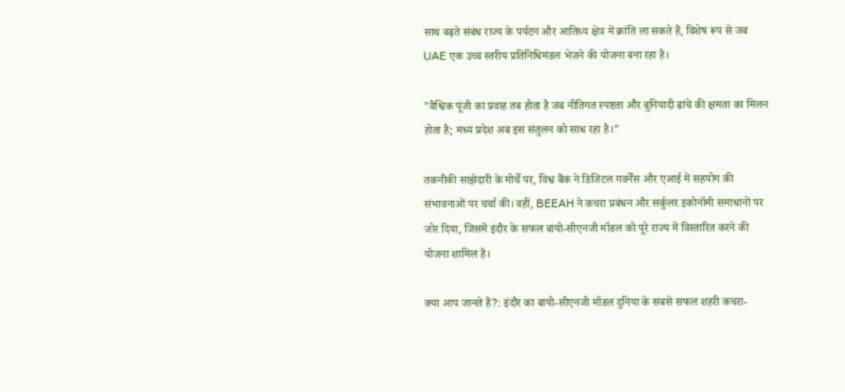साथ बढ़ते संबंध राज्य के पर्यटन और आतिथ्य क्षेत्र में क्रांति ला सकते हैं, विशेष रूप से जब UAE एक उच्च स्तरीय प्रतिनिधिमंडल भेजने की योजना बना रहा है।

"वैश्विक पूंजी का प्रवाह तब होता है जब नीतिगत स्पष्टता और बुनियादी ढांचे की क्षमता का मिलन होता है; मध्य प्रदेश अब इस संतुलन को साध रहा है।"

तकनीकी साझेदारी के मोर्चे पर, विश्व बैंक ने डिजिटल गवर्नेंस और एआई में सहयोग की संभावनाओं पर चर्चा की। वहीं, BEEAH ने कचरा प्रबंधन और सर्कुलर इकोनॉमी समाधानों पर जोर दिया, जिसमें इंदौर के सफल बायो-सीएनजी मॉडल को पूरे राज्य में विस्तारित करने की योजना शामिल है।

क्या आप जानते हैं?: इंदौर का बायो-सीएनजी मॉडल दुनिया के सबसे सफल शहरी कचरा-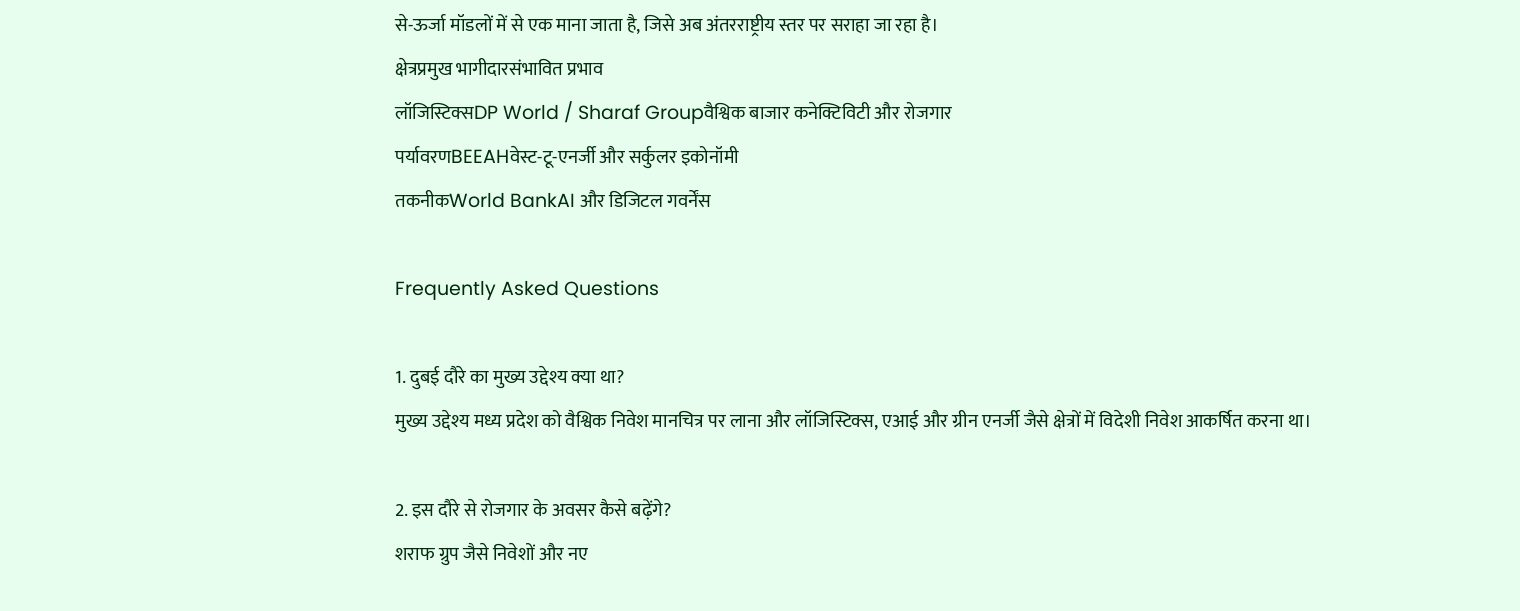से-ऊर्जा मॉडलों में से एक माना जाता है, जिसे अब अंतरराष्ट्रीय स्तर पर सराहा जा रहा है।
क्षेत्रप्रमुख भागीदारसंभावित प्रभाव
लॉजिस्टिक्सDP World / Sharaf Groupवैश्विक बाजार कनेक्टिविटी और रोजगार
पर्यावरणBEEAHवेस्ट-टू-एनर्जी और सर्कुलर इकोनॉमी
तकनीकWorld BankAI और डिजिटल गवर्नेंस

Frequently Asked Questions

1. दुबई दौरे का मुख्य उद्देश्य क्या था?
मुख्य उद्देश्य मध्य प्रदेश को वैश्विक निवेश मानचित्र पर लाना और लॉजिस्टिक्स, एआई और ग्रीन एनर्जी जैसे क्षेत्रों में विदेशी निवेश आकर्षित करना था।

2. इस दौरे से रोजगार के अवसर कैसे बढ़ेंगे?
शराफ ग्रुप जैसे निवेशों और नए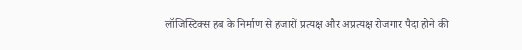लॉजिस्टिक्स हब के निर्माण से हजारों प्रत्यक्ष और अप्रत्यक्ष रोजगार पैदा होने की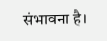संभावना है।